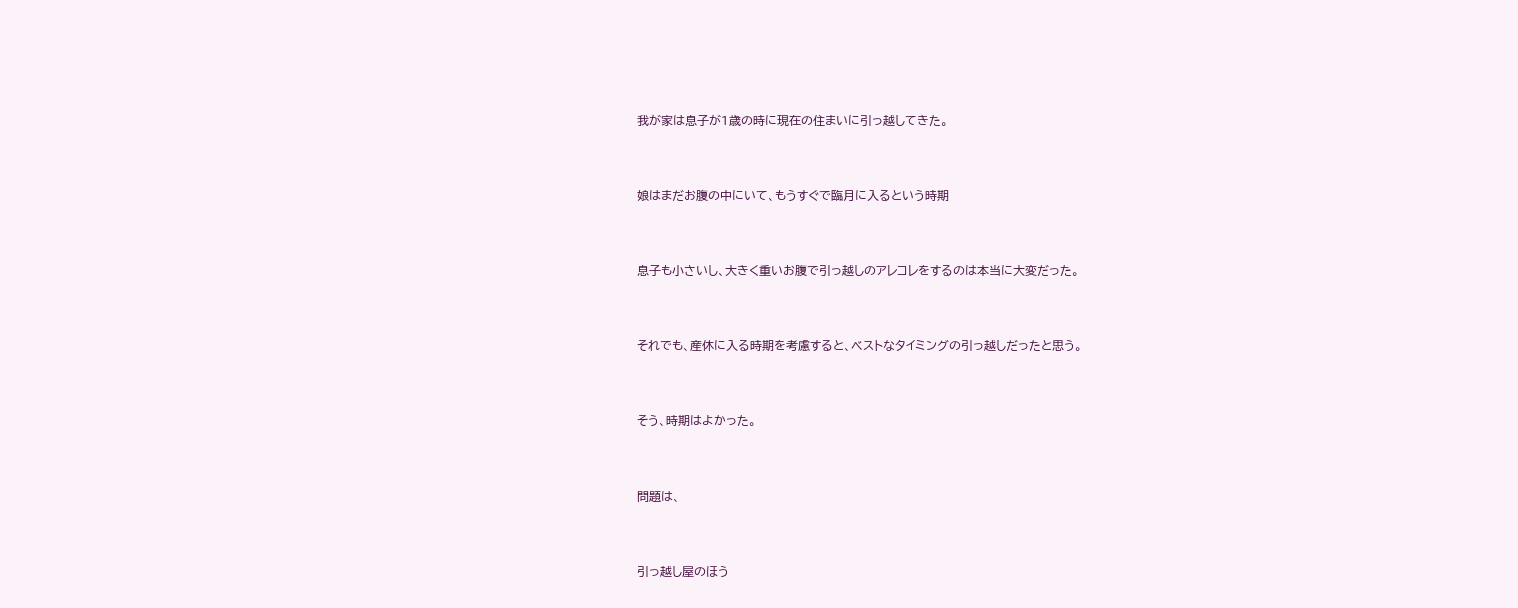我が家は息子が1歳の時に現在の住まいに引っ越してきた。



娘はまだお腹の中にいて、もうすぐで臨月に入るという時期



息子も小さいし、大きく重いお腹で引っ越しのアレコレをするのは本当に大変だった。



それでも、産休に入る時期を考慮すると、ベストなタイミングの引っ越しだったと思う。



そう、時期はよかった。



問題は、



引っ越し屋のほう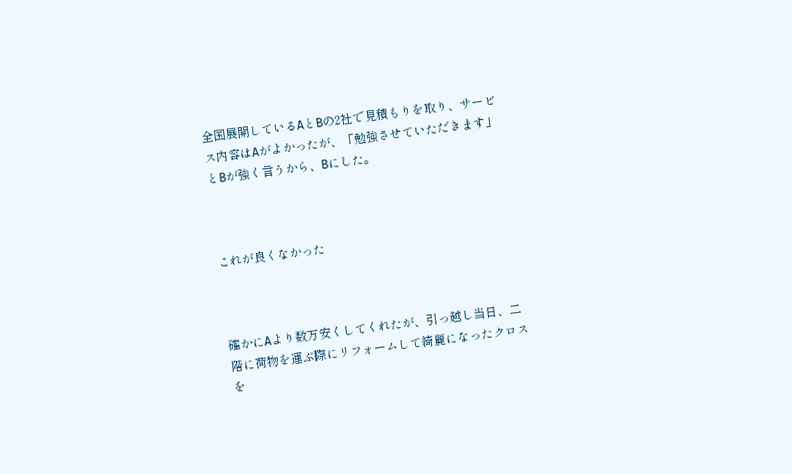全国展開しているAとBの2社で見積もりを取り、サービス内容はAがよかったが、「勉強させていただきます」とBが強く言うから、Bにした。



これが良くなかった



確かにAより数万安くしてくれたが、引っ越し当日、二階に荷物を運ぶ際にリフォームして綺麗になったクロスを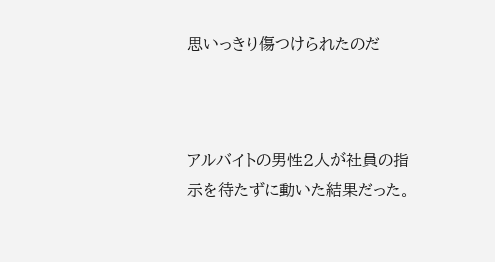思いっきり傷つけられたのだ



アルバイトの男性2人が社員の指示を待たずに動いた結果だった。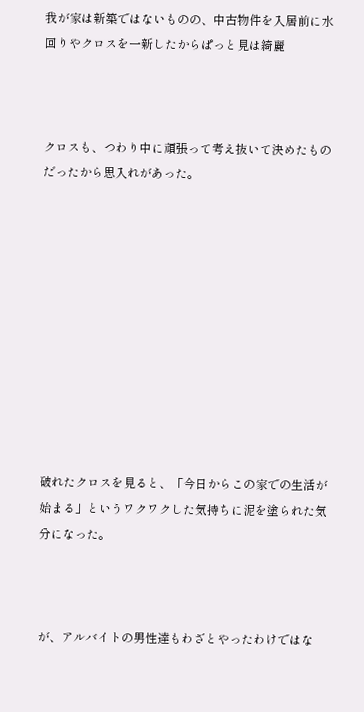我が家は新築ではないものの、中古物件を入居前に水回りやクロスを一新したからぱっと見は綺麗



クロスも、つわり中に頑張って考え抜いて決めたものだったから思入れがあった。











破れたクロスを見ると、「今日からこの家での生活が始まる」というワクワクした気持ちに泥を塗られた気分になった。



が、アルバイトの男性達もわざとやったわけではな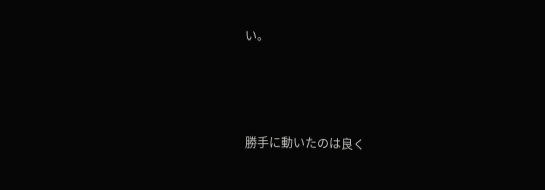い。



勝手に動いたのは良く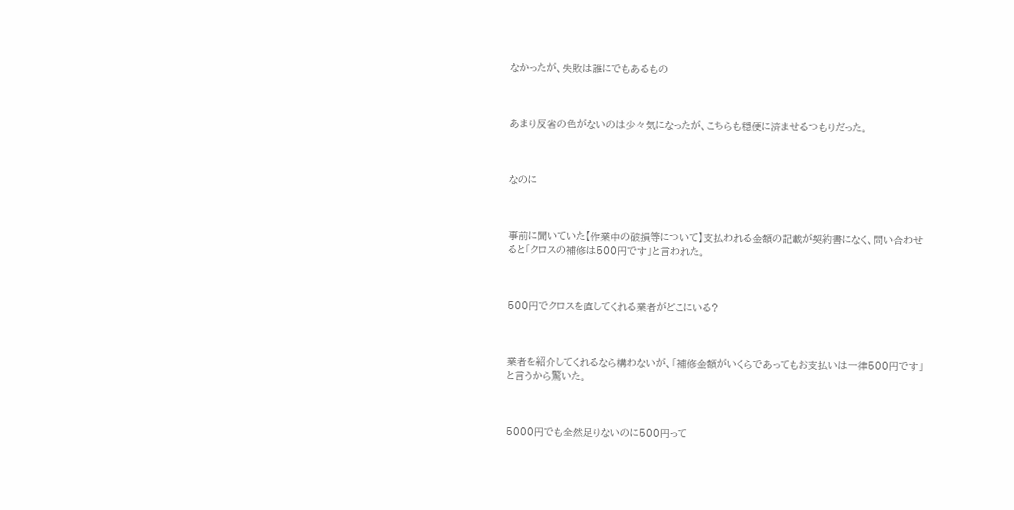なかったが、失敗は誰にでもあるもの



あまり反省の色がないのは少々気になったが、こちらも穏便に済ませるつもりだった。



なのに



事前に聞いていた【作業中の破損等について】支払われる金額の記載が契約書になく、問い合わせると「クロスの補修は500円です」と言われた。



500円でクロスを直してくれる業者がどこにいる?



業者を紹介してくれるなら構わないが、「補修金額がいくらであってもお支払いは一律500円です」と言うから驚いた。



5000円でも全然足りないのに500円って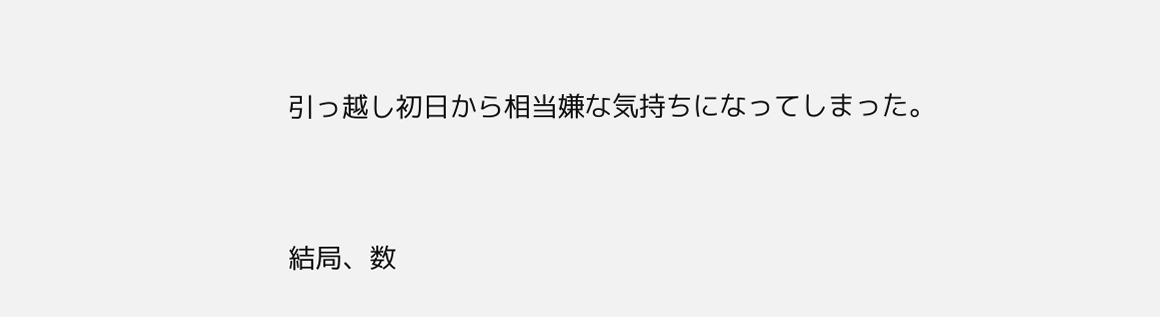引っ越し初日から相当嫌な気持ちになってしまった。



結局、数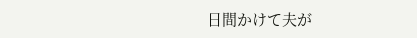日間かけて夫が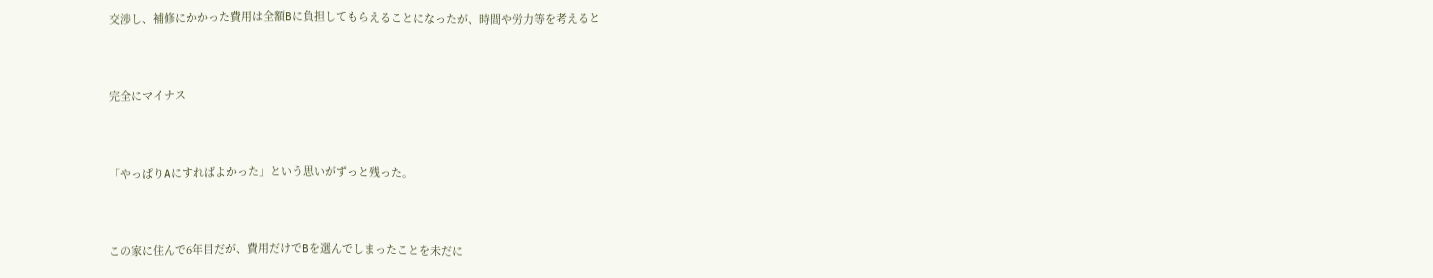交渉し、補修にかかった費用は全額Bに負担してもらえることになったが、時間や労力等を考えると



完全にマイナス



「やっぱりAにすればよかった」という思いがずっと残った。



この家に住んで6年目だが、費用だけでBを選んでしまったことを未だに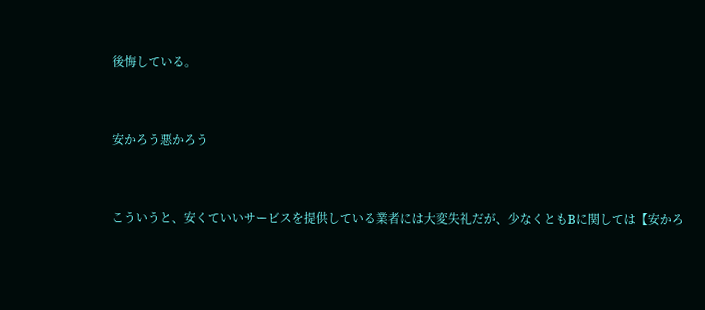後悔している。



安かろう悪かろう



こういうと、安くていいサービスを提供している業者には大変失礼だが、少なくともBに関しては【安かろ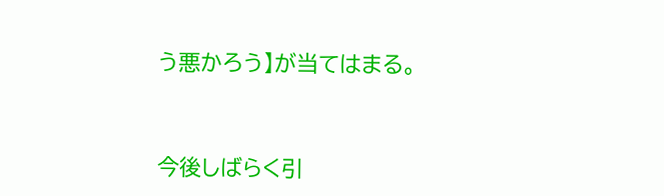う悪かろう】が当てはまる。



今後しばらく引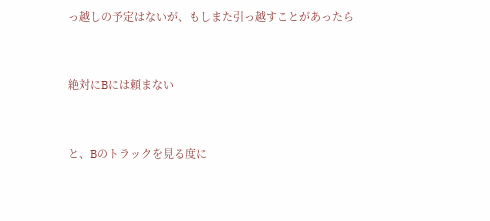っ越しの予定はないが、もしまた引っ越すことがあったら



絶対にBには頼まない



と、Bのトラックを見る度に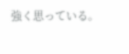強く思っている。